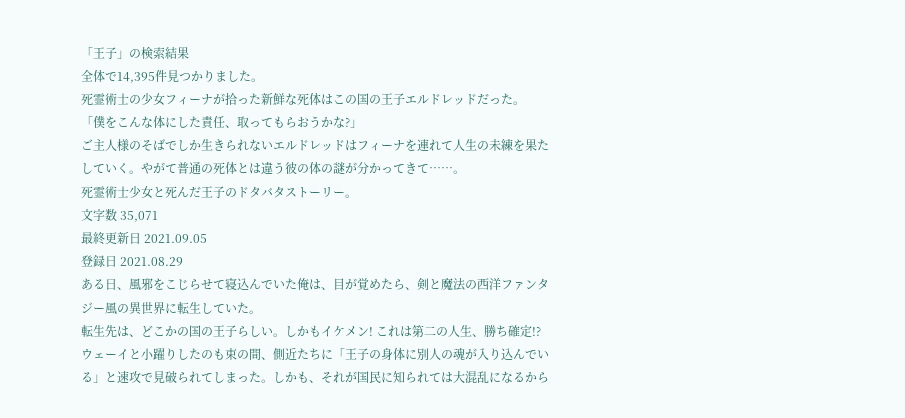「王子」の検索結果
全体で14,395件見つかりました。
死霊術士の少女フィーナが拾った新鮮な死体はこの国の王子エルドレッドだった。
「僕をこんな体にした責任、取ってもらおうかな?」
ご主人様のそばでしか生きられないエルドレッドはフィーナを連れて人生の未練を果たしていく。やがて普通の死体とは違う彼の体の謎が分かってきて……。
死霊術士少女と死んだ王子のドタバタストーリー。
文字数 35,071
最終更新日 2021.09.05
登録日 2021.08.29
ある日、風邪をこじらせて寝込んでいた俺は、目が覚めたら、剣と魔法の西洋ファンタジー風の異世界に転生していた。
転生先は、どこかの国の王子らしい。しかもイケメン! これは第二の人生、勝ち確定!?
ウェーイと小躍りしたのも束の間、側近たちに「王子の身体に別人の魂が入り込んでいる」と速攻で見破られてしまった。しかも、それが国民に知られては大混乱になるから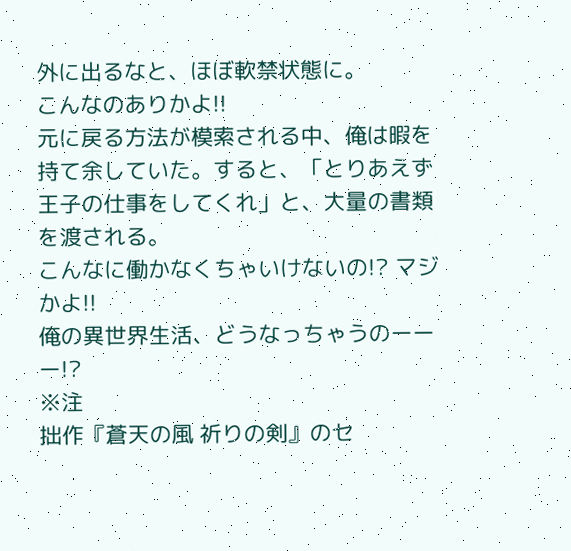外に出るなと、ほぼ軟禁状態に。
こんなのありかよ!!
元に戻る方法が模索される中、俺は暇を持て余していた。すると、「とりあえず王子の仕事をしてくれ」と、大量の書類を渡される。
こんなに働かなくちゃいけないの!? マジかよ!!
俺の異世界生活、どうなっちゃうのーーー!?
※注
拙作『蒼天の風 祈りの剣』のセ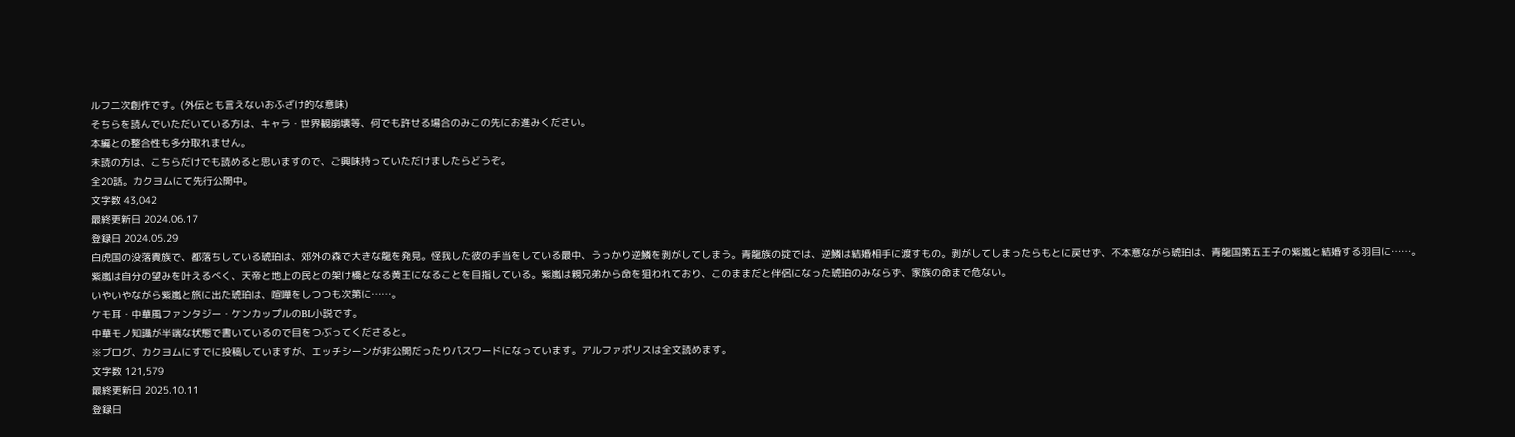ルフ二次創作です。(外伝とも言えないおふざけ的な意味)
そちらを読んでいただいている方は、キャラ・世界観崩壊等、何でも許せる場合のみこの先にお進みください。
本編との整合性も多分取れません。
未読の方は、こちらだけでも読めると思いますので、ご興味持っていただけましたらどうぞ。
全20話。カクヨムにて先行公開中。
文字数 43,042
最終更新日 2024.06.17
登録日 2024.05.29
白虎国の没落貴族で、都落ちしている琥珀は、郊外の森で大きな龍を発見。怪我した彼の手当をしている最中、うっかり逆鱗を剥がしてしまう。青龍族の掟では、逆鱗は結婚相手に渡すもの。剥がしてしまったらもとに戻せず、不本意ながら琥珀は、青龍国第五王子の紫嵐と結婚する羽目に……。
紫嵐は自分の望みを叶えるべく、天帝と地上の民との架け橋となる黄王になることを目指している。紫嵐は親兄弟から命を狙われており、このままだと伴侶になった琥珀のみならず、家族の命まで危ない。
いやいやながら紫嵐と旅に出た琥珀は、喧嘩をしつつも次第に……。
ケモ耳・中華風ファンタジー・ケンカップルのBL小説です。
中華モノ知識が半端な状態で書いているので目をつぶってくださると。
※ブログ、カクヨムにすでに投稿していますが、エッチシーンが非公開だったりパスワードになっています。アルファポリスは全文読めます。
文字数 121,579
最終更新日 2025.10.11
登録日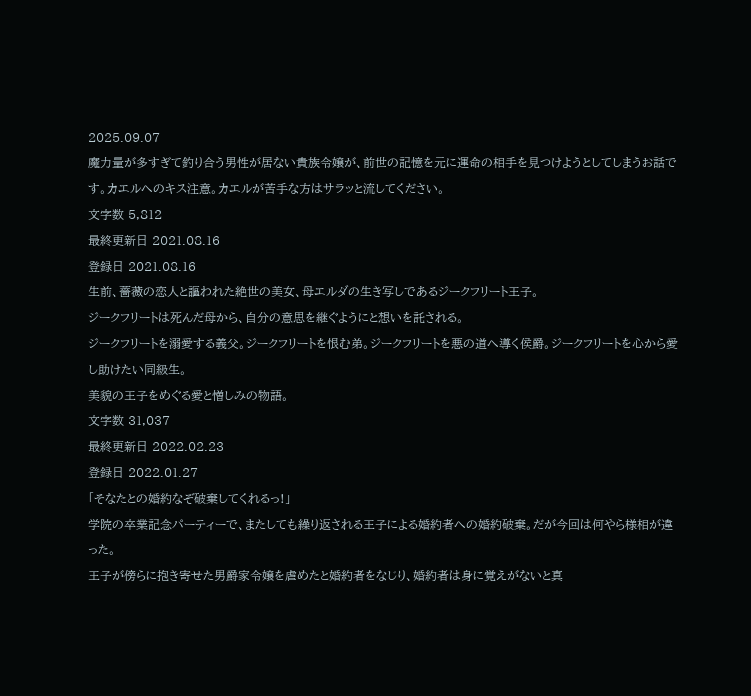2025.09.07
魔力量が多すぎて釣り合う男性が居ない貴族令嬢が、前世の記憶を元に運命の相手を見つけようとしてしまうお話です。カエルへのキス注意。カエルが苦手な方はサラッと流してください。
文字数 5,812
最終更新日 2021.08.16
登録日 2021.08.16
生前、薔薇の恋人と謳われた絶世の美女、母エルダの生き写しであるジークフリート王子。
ジークフリートは死んだ母から、自分の意思を継ぐようにと想いを託される。
ジークフリートを溺愛する義父。ジークフリートを恨む弟。ジークフリートを悪の道へ導く侯爵。ジークフリートを心から愛し助けたい同級生。
美貌の王子をめぐる愛と憎しみの物語。
文字数 31,037
最終更新日 2022.02.23
登録日 2022.01.27
「そなたとの婚約なぞ破棄してくれるっ!」
学院の卒業記念パーティーで、またしても繰り返される王子による婚約者への婚約破棄。だが今回は何やら様相が違った。
王子が傍らに抱き寄せた男爵家令嬢を虐めたと婚約者をなじり、婚約者は身に覚えがないと真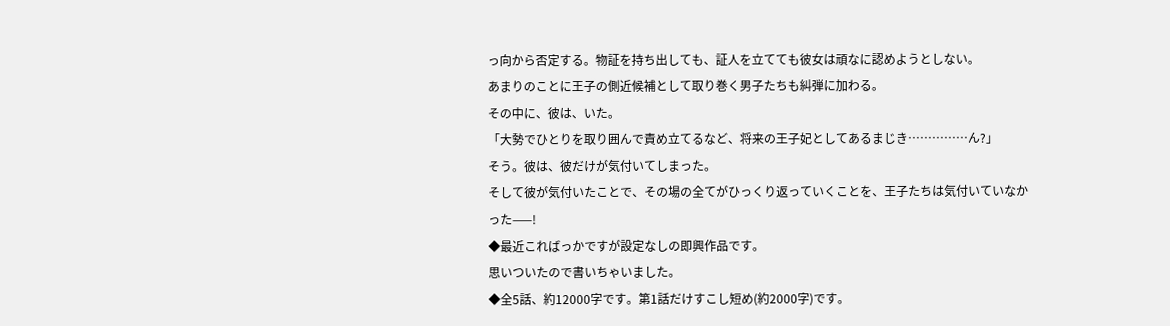っ向から否定する。物証を持ち出しても、証人を立てても彼女は頑なに認めようとしない。
あまりのことに王子の側近候補として取り巻く男子たちも糾弾に加わる。
その中に、彼は、いた。
「大勢でひとりを取り囲んで責め立てるなど、将来の王子妃としてあるまじき……………ん?」
そう。彼は、彼だけが気付いてしまった。
そして彼が気付いたことで、その場の全てがひっくり返っていくことを、王子たちは気付いていなかった⸺!
◆最近こればっかですが設定なしの即興作品です。
思いついたので書いちゃいました。
◆全5話、約12000字です。第1話だけすこし短め(約2000字)です。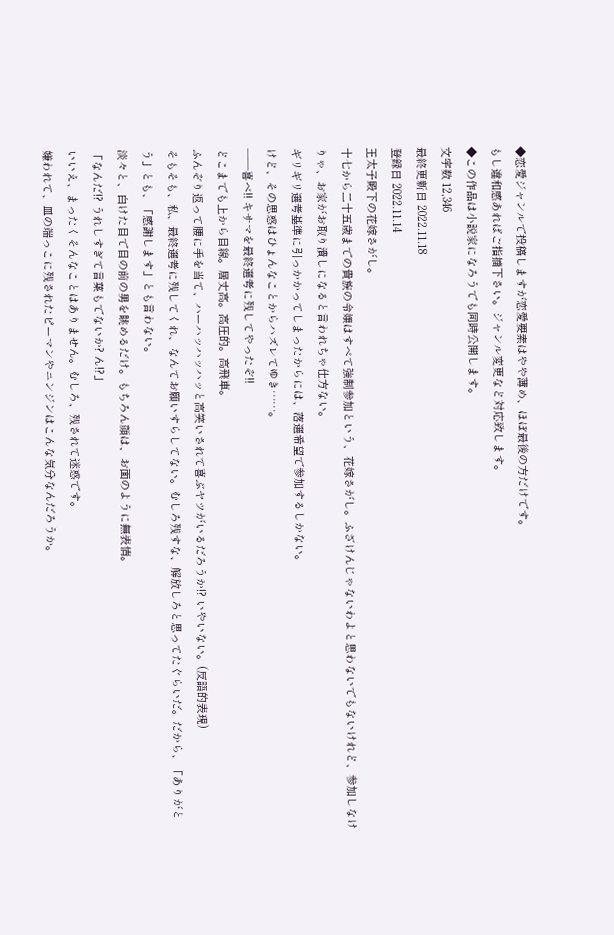◆恋愛ジャンルで投稿しますが恋愛要素はやや薄め、ほぼ最後の方だけです。
もし違和感あればご指摘下さい。ジャンル変更など対応致します。
◆この作品は小説家になろうでも同時公開します。
文字数 12,346
最終更新日 2022.11.18
登録日 2022.11.14
王太子殿下の花嫁さがし。
十七から二十五歳までの貴族の令嬢はすべて強制参加という、花嫁さがし。ふざけんじゃないわよと思わないでもないけれど、参加しなけりゃ、お家がお取り潰しになると言われちゃ仕方ない。
ギリギリ選考基準に引っかかってしまったからには、落選希望で参加するしかない。
けど、その思惑はひょんなことからハズレてゆき……。
――喜べ!! キサマを最終選考に残してやったぞ!!
どこまでも上から目線。居丈高。高圧的。高飛車。
ふんぞり返って腰に手を当て、ハーハッハッハッと高笑いされて喜ぶヤツがいるだろうか!? いやいない。(反語的表現)
そもそも、私、最終選考に残してくれ、なんてお願いすらしてない。むしろ残すな、解放しろと思ってたぐらいだ。だから、「ありがとう」とも、「感謝します」とも言わない。
淡々と、白けた目で目の前の男を眺めるだけ。もちろん顔は、お面のように無表情。
「なんだ!? うれしすぎて言葉もでないか? ん!?」
いいえ、まったくそんなことはありません。むしろ、残されて迷惑です。
嫌われて、皿の端っこに残されたピーマンやニンジンはこんな気分なんだろうか。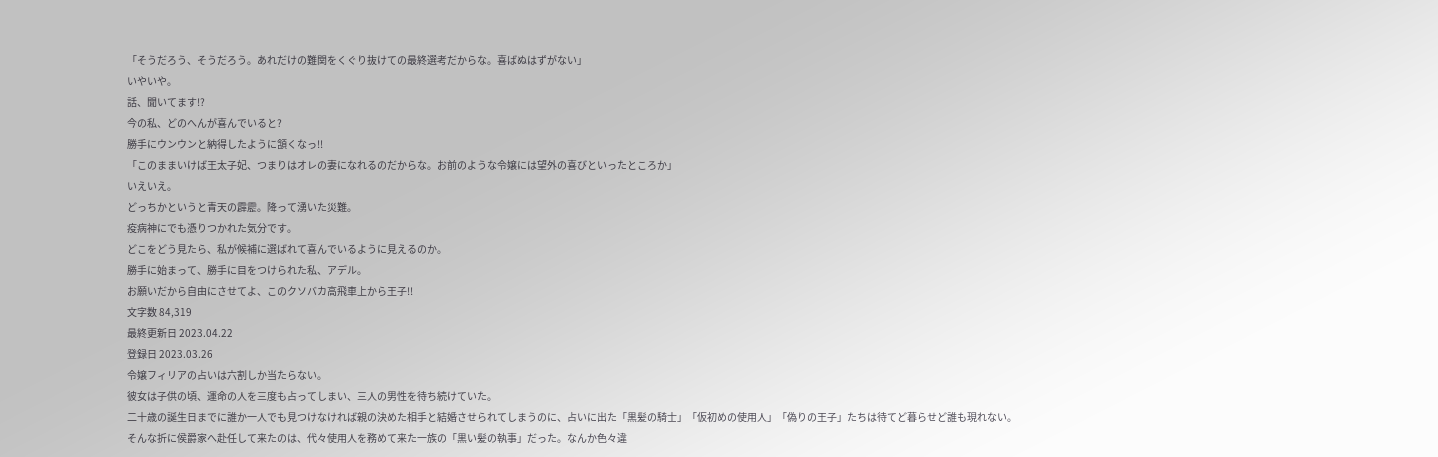「そうだろう、そうだろう。あれだけの難関をくぐり抜けての最終選考だからな。喜ばぬはずがない」
いやいや。
話、聞いてます!?
今の私、どのへんが喜んでいると?
勝手にウンウンと納得したように頷くなっ!!
「このままいけば王太子妃、つまりはオレの妻になれるのだからな。お前のような令嬢には望外の喜びといったところか」
いえいえ。
どっちかというと青天の霹靂。降って湧いた災難。
疫病神にでも憑りつかれた気分です。
どこをどう見たら、私が候補に選ばれて喜んでいるように見えるのか。
勝手に始まって、勝手に目をつけられた私、アデル。
お願いだから自由にさせてよ、このクソバカ高飛車上から王子!!
文字数 84,319
最終更新日 2023.04.22
登録日 2023.03.26
令嬢フィリアの占いは六割しか当たらない。
彼女は子供の頃、運命の人を三度も占ってしまい、三人の男性を待ち続けていた。
二十歳の誕生日までに誰か一人でも見つけなければ親の決めた相手と結婚させられてしまうのに、占いに出た「黒髪の騎士」「仮初めの使用人」「偽りの王子」たちは待てど暮らせど誰も現れない。
そんな折に侯爵家へ赴任して来たのは、代々使用人を務めて来た一族の「黒い髪の執事」だった。なんか色々違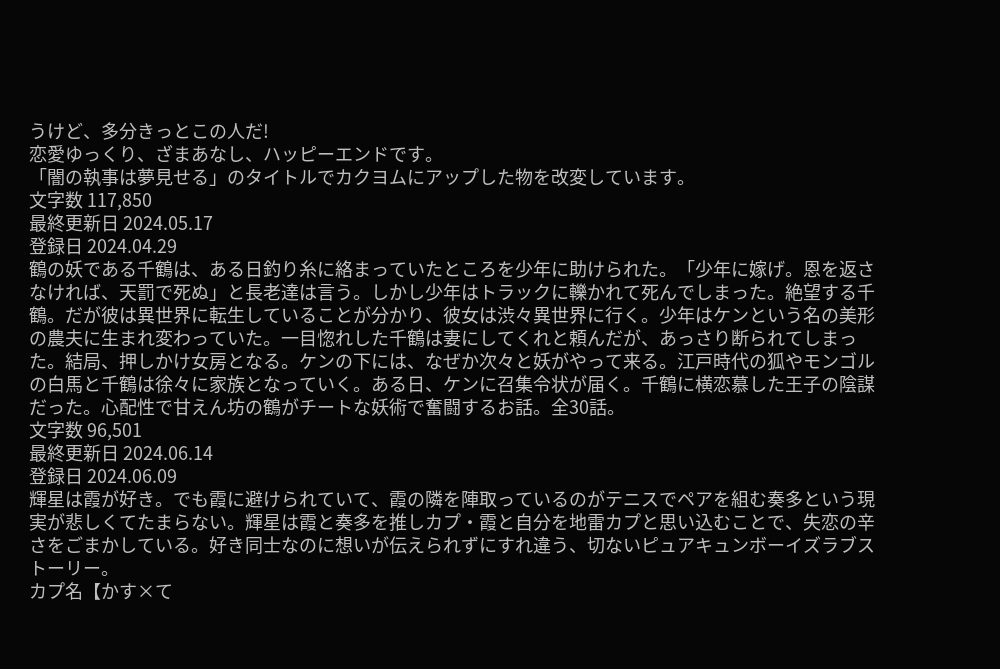うけど、多分きっとこの人だ!
恋愛ゆっくり、ざまあなし、ハッピーエンドです。
「闇の執事は夢見せる」のタイトルでカクヨムにアップした物を改変しています。
文字数 117,850
最終更新日 2024.05.17
登録日 2024.04.29
鶴の妖である千鶴は、ある日釣り糸に絡まっていたところを少年に助けられた。「少年に嫁げ。恩を返さなければ、天罰で死ぬ」と長老達は言う。しかし少年はトラックに轢かれて死んでしまった。絶望する千鶴。だが彼は異世界に転生していることが分かり、彼女は渋々異世界に行く。少年はケンという名の美形の農夫に生まれ変わっていた。一目惚れした千鶴は妻にしてくれと頼んだが、あっさり断られてしまった。結局、押しかけ女房となる。ケンの下には、なぜか次々と妖がやって来る。江戸時代の狐やモンゴルの白馬と千鶴は徐々に家族となっていく。ある日、ケンに召集令状が届く。千鶴に横恋慕した王子の陰謀だった。心配性で甘えん坊の鶴がチートな妖術で奮闘するお話。全30話。
文字数 96,501
最終更新日 2024.06.14
登録日 2024.06.09
輝星は霞が好き。でも霞に避けられていて、霞の隣を陣取っているのがテニスでペアを組む奏多という現実が悲しくてたまらない。輝星は霞と奏多を推しカプ・霞と自分を地雷カプと思い込むことで、失恋の辛さをごまかしている。好き同士なのに想いが伝えられずにすれ違う、切ないピュアキュンボーイズラブストーリー。
カプ名【かす×て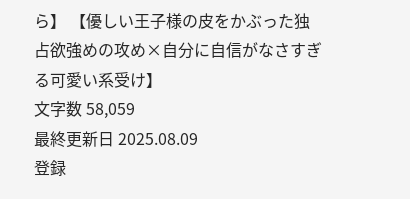ら】 【優しい王子様の皮をかぶった独占欲強めの攻め×自分に自信がなさすぎる可愛い系受け】
文字数 58,059
最終更新日 2025.08.09
登録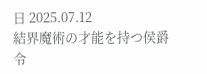日 2025.07.12
結界魔術の才能を持つ侯爵令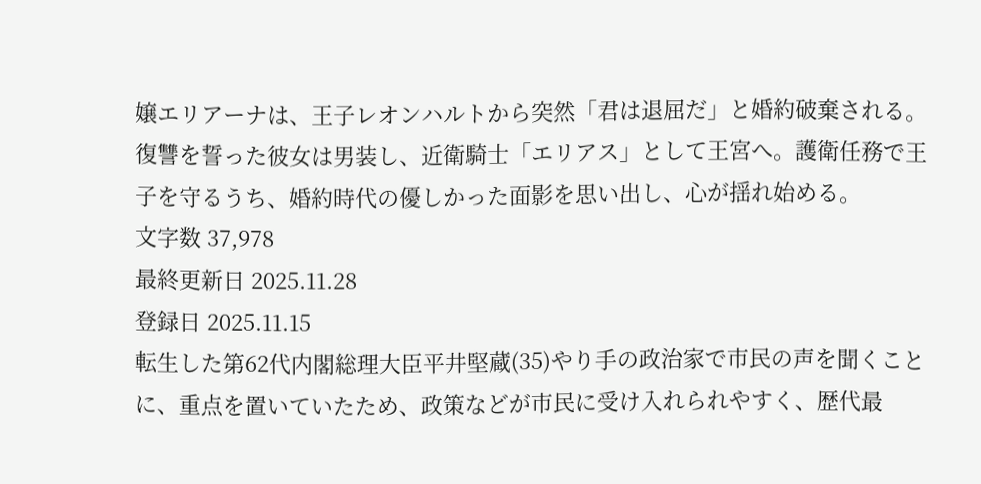嬢エリアーナは、王子レオンハルトから突然「君は退屈だ」と婚約破棄される。復讐を誓った彼女は男装し、近衛騎士「エリアス」として王宮へ。護衛任務で王子を守るうち、婚約時代の優しかった面影を思い出し、心が揺れ始める。
文字数 37,978
最終更新日 2025.11.28
登録日 2025.11.15
転生した第62代内閣総理大臣平井堅蔵(35)やり手の政治家で市民の声を聞くことに、重点を置いていたため、政策などが市民に受け入れられやすく、歴代最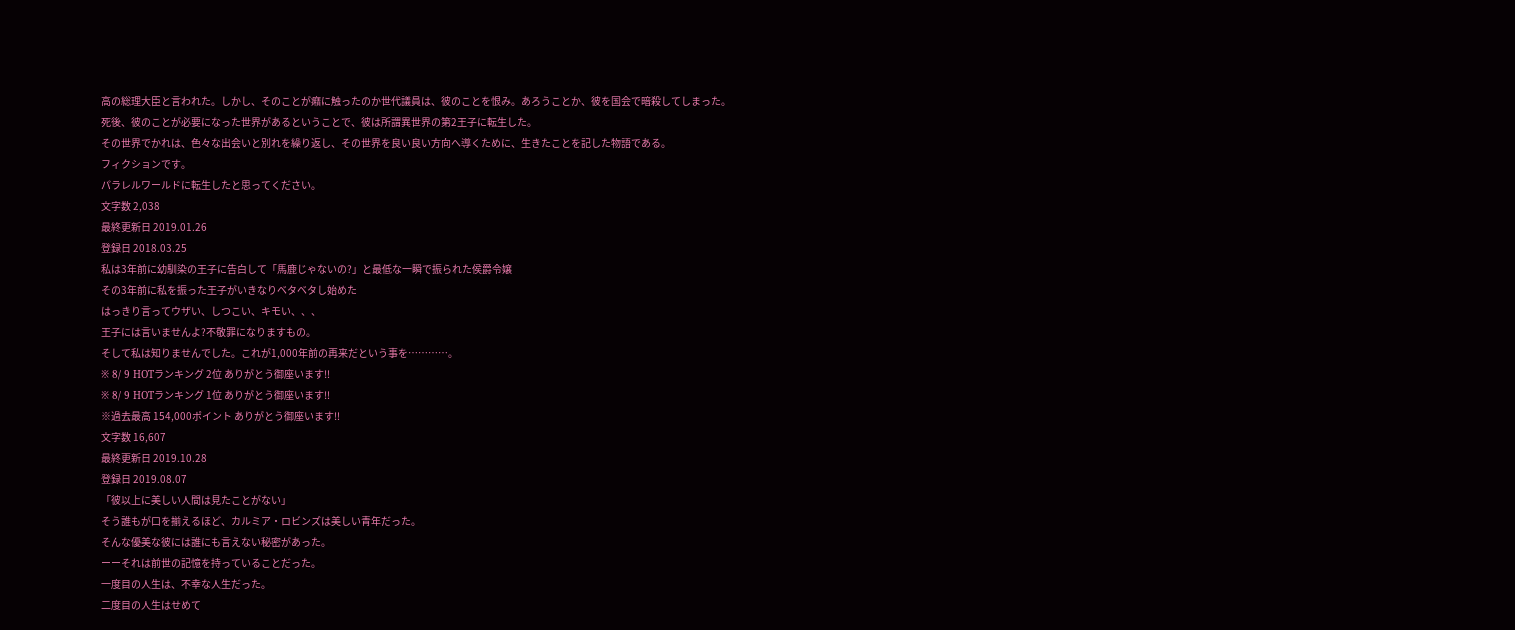高の総理大臣と言われた。しかし、そのことが癪に触ったのか世代議員は、彼のことを恨み。あろうことか、彼を国会で暗殺してしまった。
死後、彼のことが必要になった世界があるということで、彼は所謂異世界の第2王子に転生した。
その世界でかれは、色々な出会いと別れを繰り返し、その世界を良い良い方向へ導くために、生きたことを記した物語である。
フィクションです。
パラレルワールドに転生したと思ってください。
文字数 2,038
最終更新日 2019.01.26
登録日 2018.03.25
私は3年前に幼馴染の王子に告白して「馬鹿じゃないの?」と最低な一瞬で振られた侯爵令嬢
その3年前に私を振った王子がいきなりベタベタし始めた
はっきり言ってウザい、しつこい、キモい、、、
王子には言いませんよ?不敬罪になりますもの。
そして私は知りませんでした。これが1,000年前の再来だという事を…………。
※ 8/ 9 HOTランキング 2位 ありがとう御座います‼
※ 8/ 9 HOTランキング 1位 ありがとう御座います‼
※過去最高 154,000ポイント ありがとう御座います‼
文字数 16,607
最終更新日 2019.10.28
登録日 2019.08.07
「彼以上に美しい人間は見たことがない」
そう誰もが口を揃えるほど、カルミア・ロビンズは美しい青年だった。
そんな優美な彼には誰にも言えない秘密があった。
ーーそれは前世の記憶を持っていることだった。
一度目の人生は、不幸な人生だった。
二度目の人生はせめて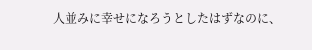人並みに幸せになろうとしたはずなのに、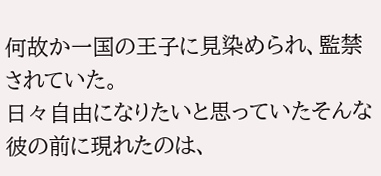何故か一国の王子に見染められ、監禁されていた。
日々自由になりたいと思っていたそんな彼の前に現れたのは、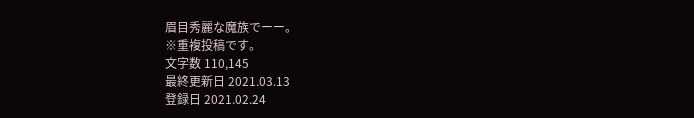眉目秀麗な魔族でーー。
※重複投稿です。
文字数 110,145
最終更新日 2021.03.13
登録日 2021.02.24